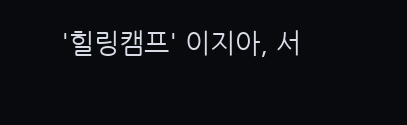'힐링캠프' 이지아, 서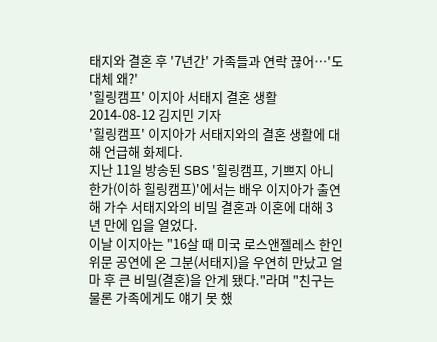태지와 결혼 후 '7년간' 가족들과 연락 끊어…'도대체 왜?'
'힐링캠프' 이지아 서태지 결혼 생활
2014-08-12 김지민 기자
'힐링캠프' 이지아가 서태지와의 결혼 생활에 대해 언급해 화제다.
지난 11일 방송된 SBS '힐링캠프, 기쁘지 아니한가(이하 힐링캠프)'에서는 배우 이지아가 출연해 가수 서태지와의 비밀 결혼과 이혼에 대해 3년 만에 입을 열었다.
이날 이지아는 "16살 때 미국 로스앤젤레스 한인 위문 공연에 온 그분(서태지)을 우연히 만났고 얼마 후 큰 비밀(결혼)을 안게 됐다."라며 "친구는 물론 가족에게도 얘기 못 했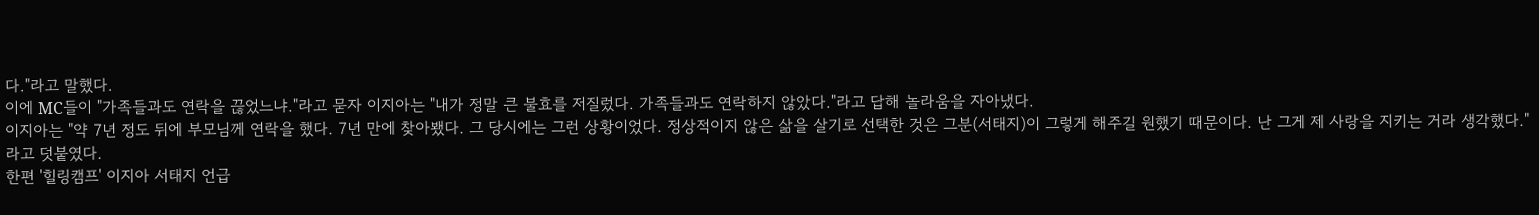다."라고 말했다.
이에 MC들이 "가족들과도 연락을 끊었느냐."라고 묻자 이지아는 "내가 정말 큰 불효를 저질렀다. 가족들과도 연락하지 않았다."라고 답해 놀라움을 자아냈다.
이지아는 "약 7년 정도 뒤에 부모님께 연락을 했다. 7년 만에 찾아뵀다. 그 당시에는 그런 상황이었다. 정상적이지 않은 삶을 살기로 선택한 것은 그분(서태지)이 그렇게 해주길 원했기 때문이다. 난 그게 제 사랑을 지키는 거라 생각했다."라고 덧붙였다.
한편 '힐링캠프' 이지아 서태지 언급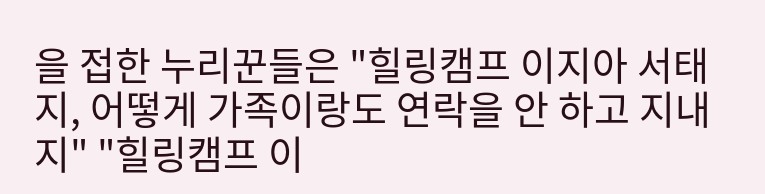을 접한 누리꾼들은 "힐링캠프 이지아 서태지, 어떻게 가족이랑도 연락을 안 하고 지내지" "힐링캠프 이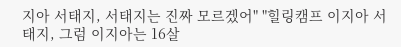지아 서태지, 서태지는 진짜 모르겠어" "힐링캠프 이지아 서태지, 그럼 이지아는 16살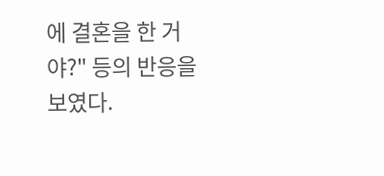에 결혼을 한 거야?" 등의 반응을 보였다.